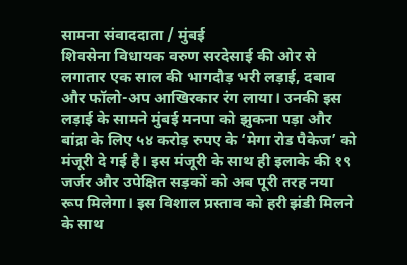सामना संवाददाता / मुंबई
शिवसेना विधायक वरुण सरदेसाई की ओर से लगातार एक साल की भागदौड़ भरी लड़ाई, दबाव और फॉलो-अप आखिरकार रंग लाया। उनकी इस लड़ाई के सामने मुंबई मनपा को झुकना पड़ा और बांद्रा के लिए ५४ करोड़ रुपए के ‘मेगा रोड पैकेज’ को मंजूरी दे गई है। इस मंजूरी के साथ ही इलाके की १९ जर्जर और उपेक्षित सड़कों को अब पूरी तरह नया रूप मिलेगा। इस विशाल प्रस्ताव को हरी झंडी मिलने के साथ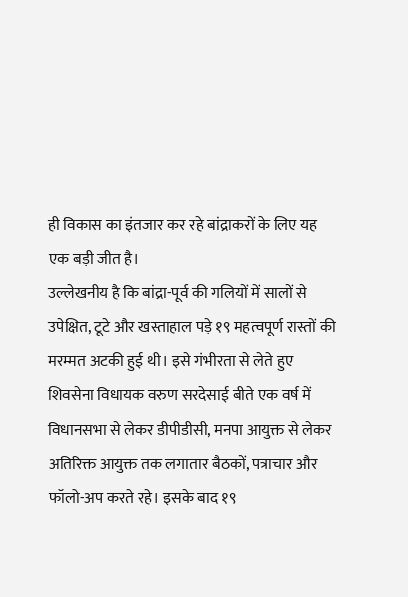ही विकास का इंतजार कर रहे बांद्राकरों के लिए यह एक बड़ी जीत है।
उल्लेखनीय है कि बांद्रा-पूर्व की गलियों में सालों से उपेक्षित, टूटे और खस्ताहाल पड़े १९ महत्वपूर्ण रास्तों की मरम्मत अटकी हुई थी। इसे गंभीरता से लेते हुए शिवसेना विधायक वरुण सरदेसाई बीते एक वर्ष में विधानसभा से लेकर डीपीडीसी, मनपा आयुक्त से लेकर अतिरिक्त आयुक्त तक लगातार बैठकों, पत्राचार और फॉलो-अप करते रहे। इसके बाद १९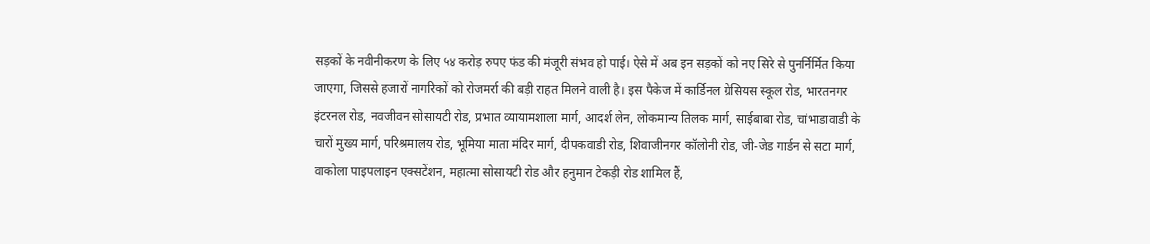सड़कों के नवीनीकरण के लिए ५४ करोड़ रुपए फंड की मंजूरी संभव हो पाई। ऐसे में अब इन सड़कों को नए सिरे से पुनर्निर्मित किया जाएगा, जिससे हजारों नागरिकों को रोजमर्रा की बड़ी राहत मिलने वाली है। इस पैकेज में कार्डिनल ग्रेसियस स्कूल रोड, भारतनगर इंटरनल रोड, नवजीवन सोसायटी रोड, प्रभात व्यायामशाला मार्ग, आदर्श लेन, लोकमान्य तिलक मार्ग, साईबाबा रोड, चांभाडावाडी के चारों मुख्य मार्ग, परिश्रमालय रोड, भूमिया माता मंदिर मार्ग, दीपकवाडी रोड, शिवाजीनगर कॉलोनी रोड, जी-जेड गार्डन से सटा मार्ग, वाकोला पाइपलाइन एक्सटेंशन, महात्मा सोसायटी रोड और हनुमान टेकड़ी रोड शामिल हैं,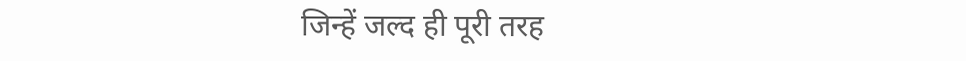जिन्हें जल्द ही पूरी तरह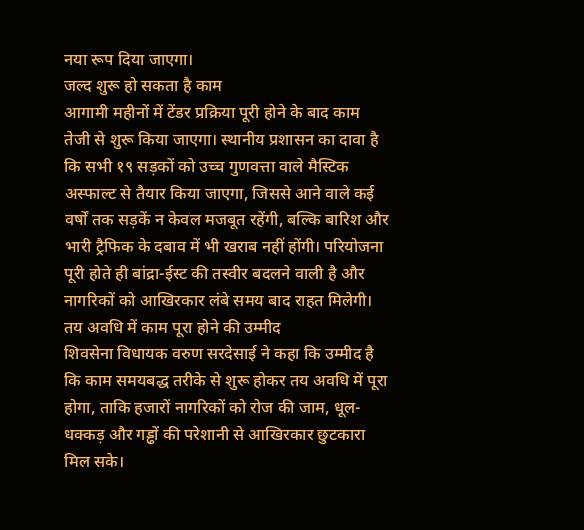नया रूप दिया जाएगा।
जल्द शुरू हो सकता है काम
आगामी महीनों में टेंडर प्रक्रिया पूरी होने के बाद काम तेजी से शुरू किया जाएगा। स्थानीय प्रशासन का दावा है कि सभी १९ सड़कों को उच्च गुणवत्ता वाले मैस्टिक अस्फाल्ट से तैयार किया जाएगा, जिससे आने वाले कई वर्षों तक सड़कें न केवल मजबूत रहेंगी, बल्कि बारिश और भारी ट्रैफिक के दबाव में भी खराब नहीं होंगी। परियोजना पूरी होते ही बांद्रा-ईस्ट की तस्वीर बदलने वाली है और नागरिकों को आखिरकार लंबे समय बाद राहत मिलेगी।
तय अवधि में काम पूरा होने की उम्मीद
शिवसेना विधायक वरुण सरदेसाई ने कहा कि उम्मीद है कि काम समयबद्ध तरीके से शुरू होकर तय अवधि में पूरा होगा, ताकि हजारों नागरिकों को रोज की जाम, धूल-धक्कड़ और गड्ढों की परेशानी से आखिरकार छुटकारा मिल सके।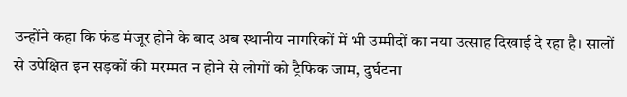उन्होंने कहा कि फंड मंजूर होने के बाद अब स्थानीय नागरिकों में भी उम्मीदों का नया उत्साह दिखाई दे रहा है। सालों से उपेक्षित इन सड़कों की मरम्मत न होने से लोगों को ट्रैफिक जाम, दुर्घटना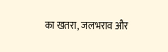का खतरा, जलभराव और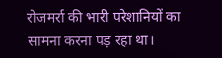रोजमर्रा की भारी परेशानियों का सामना करना पड़ रहा था।